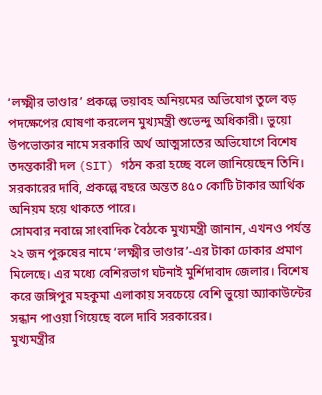‘লক্ষ্মীর ভাণ্ডার’ প্রকল্পে ভয়াবহ অনিয়মের অভিযোগ তুলে বড় পদক্ষেপের ঘোষণা করলেন মুখ্যমন্ত্রী শুভেন্দু অধিকারী। ভুয়ো উপভোক্তার নামে সরকারি অর্থ আত্মসাতের অভিযোগে বিশেষ তদন্তকারী দল (SIT) গঠন করা হচ্ছে বলে জানিয়েছেন তিনি। সরকারের দাবি, প্রকল্পে বছরে অন্তত ৪৫০ কোটি টাকার আর্থিক অনিয়ম হয়ে থাকতে পারে।
সোমবার নবান্নে সাংবাদিক বৈঠকে মুখ্যমন্ত্রী জানান, এখনও পর্যন্ত ২২ জন পুরুষের নামে ‘লক্ষ্মীর ভাণ্ডার’-এর টাকা ঢোকার প্রমাণ মিলেছে। এর মধ্যে বেশিরভাগ ঘটনাই মুর্শিদাবাদ জেলার। বিশেষ করে জঙ্গিপুর মহকুমা এলাকায় সবচেয়ে বেশি ভুয়ো অ্যাকাউন্টের সন্ধান পাওয়া গিয়েছে বলে দাবি সরকারের।
মুখ্যমন্ত্রীর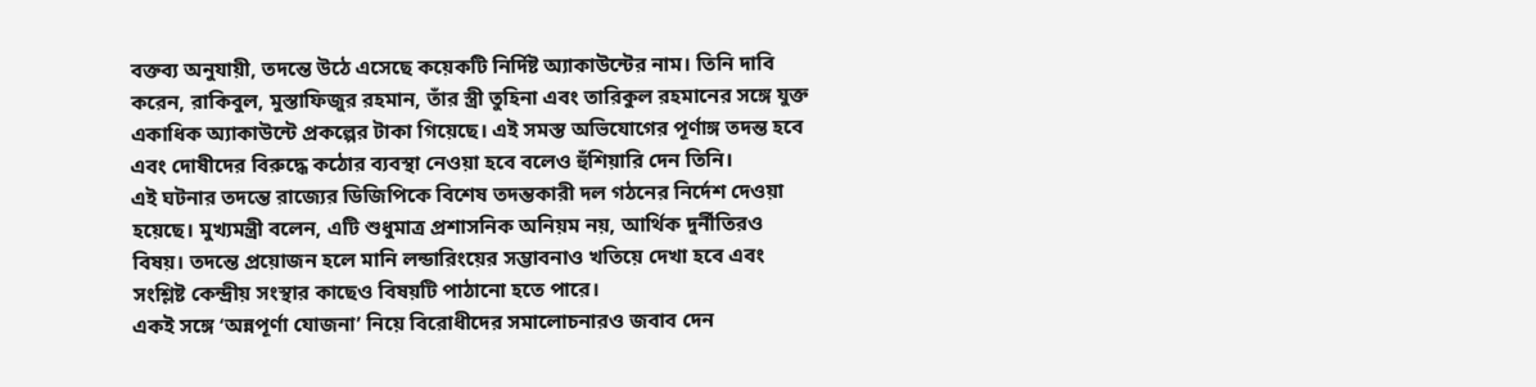বক্তব্য অনুযায়ী, তদন্তে উঠে এসেছে কয়েকটি নির্দিষ্ট অ্যাকাউন্টের নাম। তিনি দাবি করেন, রাকিবুল, মুস্তাফিজুর রহমান, তাঁর স্ত্রী তুহিনা এবং তারিকুল রহমানের সঙ্গে যুক্ত একাধিক অ্যাকাউন্টে প্রকল্পের টাকা গিয়েছে। এই সমস্ত অভিযোগের পূর্ণাঙ্গ তদন্ত হবে এবং দোষীদের বিরুদ্ধে কঠোর ব্যবস্থা নেওয়া হবে বলেও হুঁশিয়ারি দেন তিনি।
এই ঘটনার তদন্তে রাজ্যের ডিজিপিকে বিশেষ তদন্তকারী দল গঠনের নির্দেশ দেওয়া হয়েছে। মুখ্যমন্ত্রী বলেন, এটি শুধুমাত্র প্রশাসনিক অনিয়ম নয়, আর্থিক দুর্নীতিরও বিষয়। তদন্তে প্রয়োজন হলে মানি লন্ডারিংয়ের সম্ভাবনাও খতিয়ে দেখা হবে এবং সংশ্লিষ্ট কেন্দ্রীয় সংস্থার কাছেও বিষয়টি পাঠানো হতে পারে।
একই সঙ্গে ‘অন্নপূর্ণা যোজনা’ নিয়ে বিরোধীদের সমালোচনারও জবাব দেন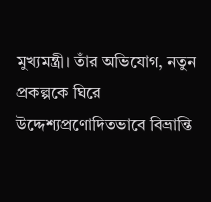মুখ্যমন্ত্রী। তাঁর অভিযোগ, নতুন প্রকল্পকে ঘিরে উদ্দেশ্যপ্রণোদিতভাবে বিভ্রান্তি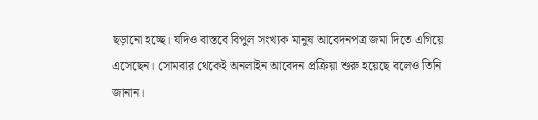ছড়ানো হচ্ছে। যদিও বাস্তবে বিপুল সংখ্যক মানুষ আবেদনপত্র জমা দিতে এগিয়ে এসেছেন। সোমবার থেকেই অনলাইন আবেদন প্রক্রিয়া শুরু হয়েছে বলেও তিনি জানান।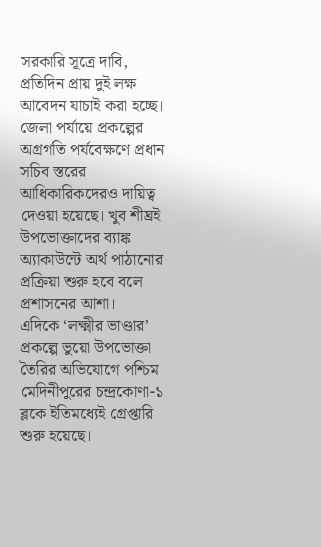সরকারি সূত্রে দাবি, প্রতিদিন প্রায় দুই লক্ষ আবেদন যাচাই করা হচ্ছে। জেলা পর্যায়ে প্রকল্পের অগ্রগতি পর্যবেক্ষণে প্রধান সচিব স্তরের আধিকারিকদেরও দায়িত্ব দেওয়া হয়েছে। খুব শীঘ্রই উপভোক্তাদের ব্যাঙ্ক অ্যাকাউন্টে অর্থ পাঠানোর প্রক্রিয়া শুরু হবে বলে প্রশাসনের আশা।
এদিকে ‘লক্ষ্মীর ভাণ্ডার’ প্রকল্পে ভুয়ো উপভোক্তা তৈরির অভিযোগে পশ্চিম মেদিনীপুরের চন্দ্রকোণা-১ ব্লকে ইতিমধ্যেই গ্রেপ্তারি শুরু হয়েছে।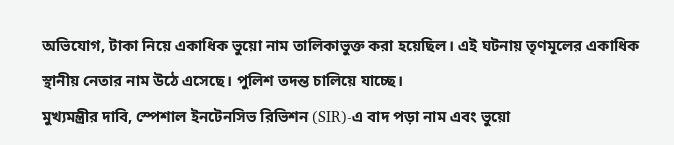অভিযোগ, টাকা নিয়ে একাধিক ভুয়ো নাম তালিকাভুক্ত করা হয়েছিল। এই ঘটনায় তৃণমূলের একাধিক স্থানীয় নেতার নাম উঠে এসেছে। পুলিশ তদন্ত চালিয়ে যাচ্ছে।
মুখ্যমন্ত্রীর দাবি, স্পেশাল ইনটেনসিভ রিভিশন (SIR)-এ বাদ পড়া নাম এবং ভুয়ো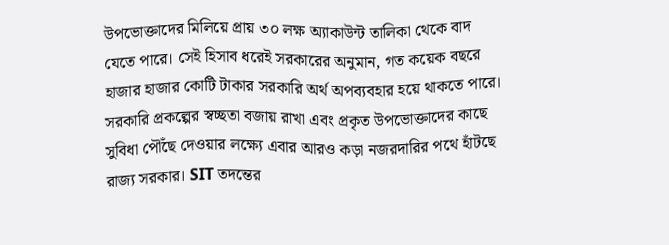উপভোক্তাদের মিলিয়ে প্রায় ৩০ লক্ষ অ্যাকাউন্ট তালিকা থেকে বাদ যেতে পারে। সেই হিসাব ধরেই সরকারের অনুমান, গত কয়েক বছরে হাজার হাজার কোটি টাকার সরকারি অর্থ অপব্যবহার হয়ে থাকতে পারে।
সরকারি প্রকল্পের স্বচ্ছতা বজায় রাখা এবং প্রকৃত উপভোক্তাদের কাছে সুবিধা পৌঁছে দেওয়ার লক্ষ্যে এবার আরও কড়া নজরদারির পথে হাঁটছে রাজ্য সরকার। SIT তদন্তের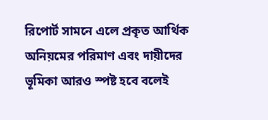রিপোর্ট সামনে এলে প্রকৃত আর্থিক অনিয়মের পরিমাণ এবং দায়ীদের ভূমিকা আরও স্পষ্ট হবে বলেই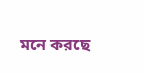মনে করছে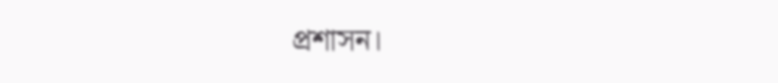প্রশাসন।